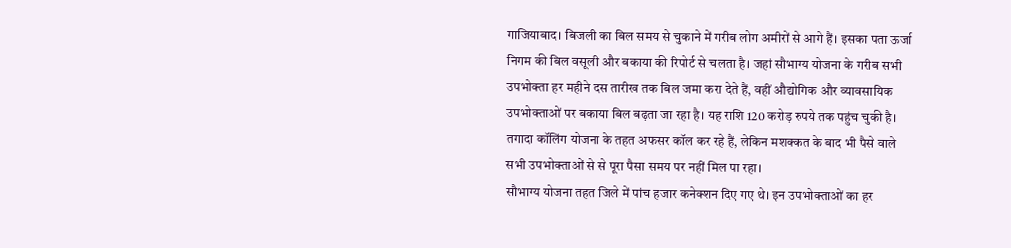गाजियाबाद। बिजली का बिल समय से चुकाने में गरीब लोग अमीरों से आगे हैं। इसका पता ऊर्जा निगम की बिल वसूली और बकाया की रिपोर्ट से चलता है। जहां सौभाग्य योजना के गरीब सभी उपभोक्ता हर महीने दस तारीख तक बिल जमा करा देते हैं, वहीं औद्योगिक और व्यावसायिक उपभोक्ताओं पर बकाया बिल बढ़ता जा रहा है। यह राशि 120 करोड़ रुपये तक पहुंच चुकी है। तगादा कॉलिंग योजना के तहत अफसर कॉल कर रहे हैं, लेकिन मशक्कत के बाद भी पैसे वाले सभी उपभोक्ताओं से से पूरा पैसा समय पर नहीं मिल पा रहा।
सौभाग्य योजना तहत जिले में पांच हजार कनेक्शन दिए गए थे। इन उपभोक्ताओं का हर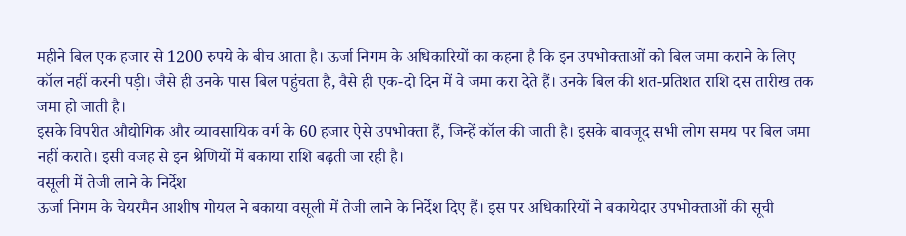महीने बिल एक हजार से 1200 रुपये के बीच आता है। ऊर्जा निगम के अधिकारियों का कहना है कि इन उपभोक्ताओं को बिल जमा कराने के लिए कॉल नहीं करनी पड़ी। जैसे ही उनके पास बिल पहुंचता है, वैसे ही एक-दो दिन में वे जमा करा देते हैं। उनके बिल की शत-प्रतिशत राशि दस तारीख तक जमा हो जाती है।
इसके विपरीत औद्योगिक और व्यावसायिक वर्ग के 60 हजार ऐसे उपभोक्ता हैं, जिन्हें कॉल की जाती है। इसके बावजूद सभी लोग समय पर बिल जमा नहीं कराते। इसी वजह से इन श्रेणियों में बकाया राशि बढ़ती जा रही है।
वसूली में तेजी लाने के निर्देश
ऊर्जा निगम के चेयरमैन आशीष गोयल ने बकाया वसूली में तेजी लाने के निर्देश दिए हैं। इस पर अधिकारियों ने बकायेदार उपभोक्ताओं की सूची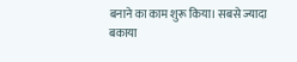बनाने का काम शुरू किया। सबसे ज्यादा बकाया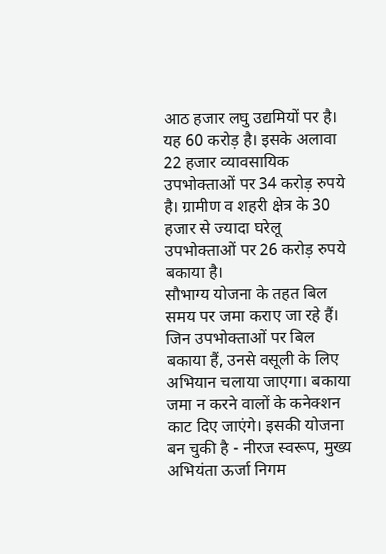आठ हजार लघु उद्यमियों पर है। यह 60 करोड़ है। इसके अलावा 22 हजार व्यावसायिक उपभोक्ताओं पर 34 करोड़ रुपये है। ग्रामीण व शहरी क्षेत्र के 30 हजार से ज्यादा घरेलू उपभोक्ताओं पर 26 करोड़ रुपये बकाया है।
सौभाग्य योजना के तहत बिल समय पर जमा कराए जा रहे हैं। जिन उपभोक्ताओं पर बिल बकाया हैं, उनसे वसूली के लिए अभियान चलाया जाएगा। बकाया जमा न करने वालों के कनेक्शन काट दिए जाएंगे। इसकी योजना बन चुकी है - नीरज स्वरूप, मुख्य अभियंता ऊर्जा निगम